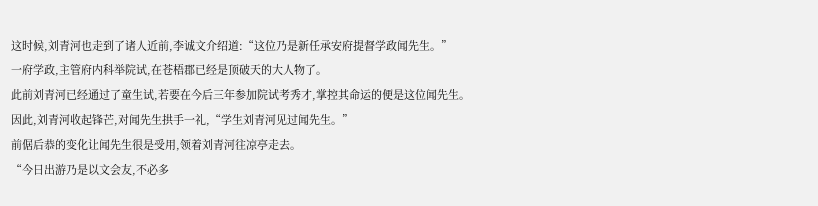这时候,刘青河也走到了诸人近前,李诚文介绍道:“这位乃是新任承安府提督学政闻先生。”
一府学政,主管府内科举院试,在苍梧郡已经是顶破天的大人物了。
此前刘青河已经通过了童生试,若要在今后三年参加院试考秀才,掌控其命运的便是这位闻先生。
因此,刘青河收起锋芒,对闻先生拱手一礼,“学生刘青河见过闻先生。”
前倨后恭的变化让闻先生很是受用,领着刘青河往凉亭走去。
“今日出游乃是以文会友,不必多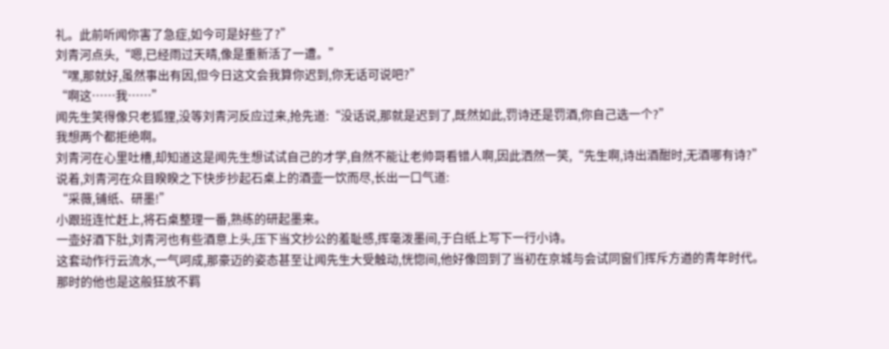礼。此前听闻你害了急症,如今可是好些了?”
刘青河点头,“嗯,已经雨过天晴,像是重新活了一遭。”
“嘿,那就好,虽然事出有因,但今日这文会我算你迟到,你无话可说吧?”
“啊这……我……”
闻先生笑得像只老狐狸,没等刘青河反应过来,抢先道:“没话说,那就是迟到了,既然如此,罚诗还是罚酒,你自己选一个?”
我想两个都拒绝啊。
刘青河在心里吐槽,却知道这是闻先生想试试自己的才学,自然不能让老帅哥看错人啊,因此洒然一笑,“先生啊,诗出酒酣时,无酒哪有诗?”
说着,刘青河在众目睽睽之下快步抄起石桌上的酒壶一饮而尽,长出一口气道:
“采薇,铺纸、研墨!”
小跟班连忙赶上,将石桌整理一番,熟练的研起墨来。
一壶好酒下肚,刘青河也有些酒意上头,压下当文抄公的羞耻感,挥毫泼墨间,于白纸上写下一行小诗。
这套动作行云流水,一气呵成,那豪迈的姿态甚至让闻先生大受触动,恍惚间,他好像回到了当初在京城与会试同窗们挥斥方遒的青年时代。
那时的他也是这般狂放不羁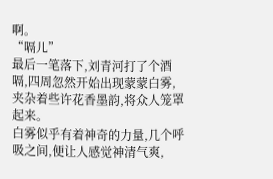啊。
“嗝儿”
最后一笔落下,刘青河打了个酒嗝,四周忽然开始出现蒙蒙白雾,夹杂着些许花香墨韵,将众人笼罩起来。
白雾似乎有着神奇的力量,几个呼吸之间,便让人感觉神清气爽,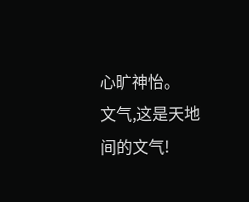心旷神怡。
文气,这是天地间的文气!